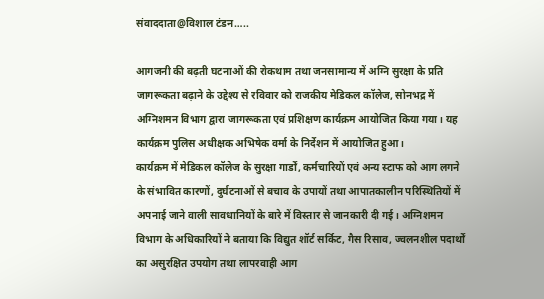संवाददाता@विशाल टंडन…..

आगजनी की बढ़ती घटनाओं की रोकथाम तथा जनसामान्य में अग्नि सुरक्षा के प्रति जागरूकता बढ़ाने के उद्देश्य से रविवार को राजकीय मेडिकल कॉलेज, सोनभद्र में अग्निशमन विभाग द्वारा जागरूकता एवं प्रशिक्षण कार्यक्रम आयोजित किया गया। यह कार्यक्रम पुलिस अधीक्षक अभिषेक वर्मा के निर्देशन में आयोजित हुआ।
कार्यक्रम में मेडिकल कॉलेज के सुरक्षा गार्डों, कर्मचारियों एवं अन्य स्टाफ को आग लगने के संभावित कारणों, दुर्घटनाओं से बचाव के उपायों तथा आपातकालीन परिस्थितियों में अपनाई जाने वाली सावधानियों के बारे में विस्तार से जानकारी दी गई। अग्निशमन विभाग के अधिकारियों ने बताया कि विद्युत शॉर्ट सर्किट, गैस रिसाव, ज्वलनशील पदार्थों का असुरक्षित उपयोग तथा लापरवाही आग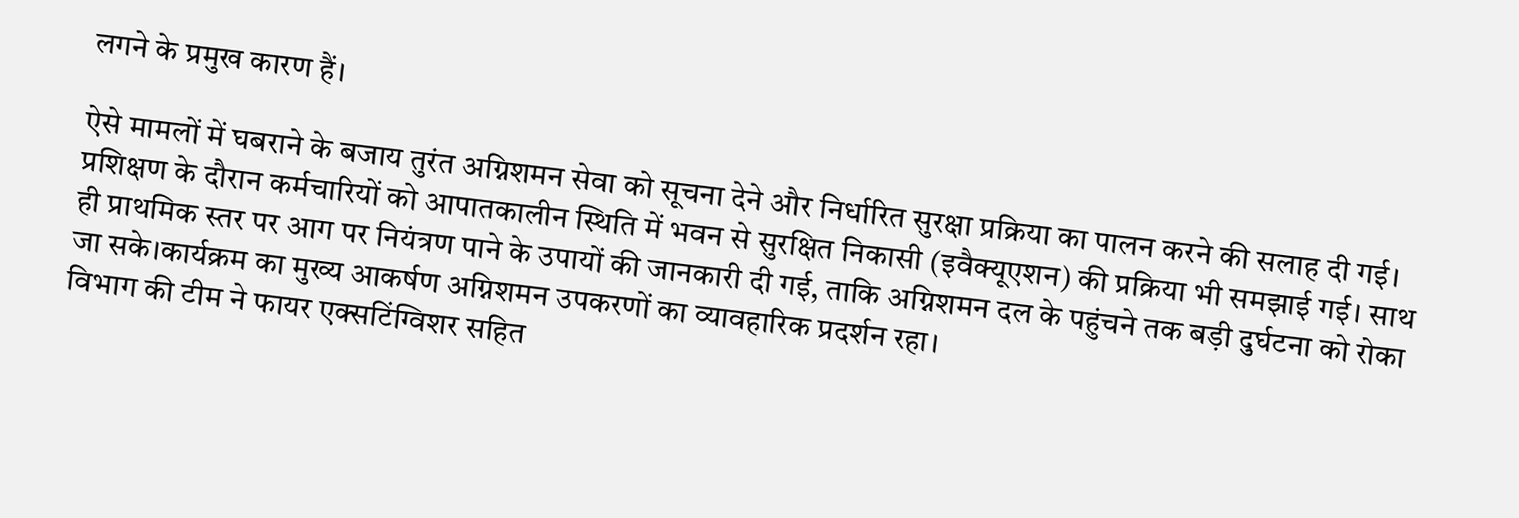लगने के प्रमुख कारण हैं।

ऐसे मामलों में घबराने के बजाय तुरंत अग्निशमन सेवा को सूचना देने और निर्धारित सुरक्षा प्रक्रिया का पालन करने की सलाह दी गई। प्रशिक्षण के दौरान कर्मचारियों को आपातकालीन स्थिति में भवन से सुरक्षित निकासी (इवैक्यूएशन) की प्रक्रिया भी समझाई गई। साथ ही प्राथमिक स्तर पर आग पर नियंत्रण पाने के उपायों की जानकारी दी गई, ताकि अग्निशमन दल के पहुंचने तक बड़ी दुर्घटना को रोका जा सके।कार्यक्रम का मुख्य आकर्षण अग्निशमन उपकरणों का व्यावहारिक प्रदर्शन रहा।
विभाग की टीम ने फायर एक्सटिंग्विशर सहित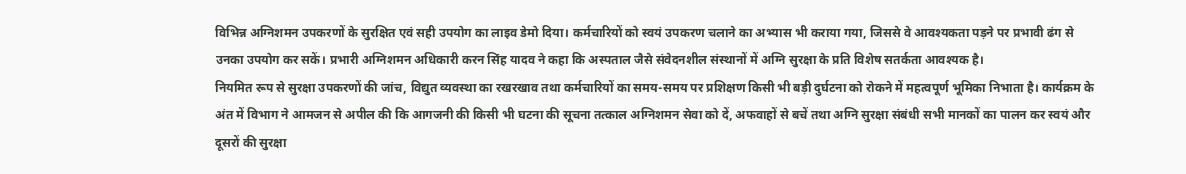विभिन्न अग्निशमन उपकरणों के सुरक्षित एवं सही उपयोग का लाइव डेमो दिया। कर्मचारियों को स्वयं उपकरण चलाने का अभ्यास भी कराया गया, जिससे वे आवश्यकता पड़ने पर प्रभावी ढंग से उनका उपयोग कर सकें। प्रभारी अग्निशमन अधिकारी करन सिंह यादव ने कहा कि अस्पताल जैसे संवेदनशील संस्थानों में अग्नि सुरक्षा के प्रति विशेष सतर्कता आवश्यक है।
नियमित रूप से सुरक्षा उपकरणों की जांच, विद्युत व्यवस्था का रखरखाव तथा कर्मचारियों का समय-समय पर प्रशिक्षण किसी भी बड़ी दुर्घटना को रोकने में महत्वपूर्ण भूमिका निभाता है। कार्यक्रम के अंत में विभाग ने आमजन से अपील की कि आगजनी की किसी भी घटना की सूचना तत्काल अग्निशमन सेवा को दें, अफवाहों से बचें तथा अग्नि सुरक्षा संबंधी सभी मानकों का पालन कर स्वयं और दूसरों की सुरक्षा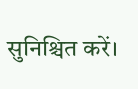सुनिश्चित करें।